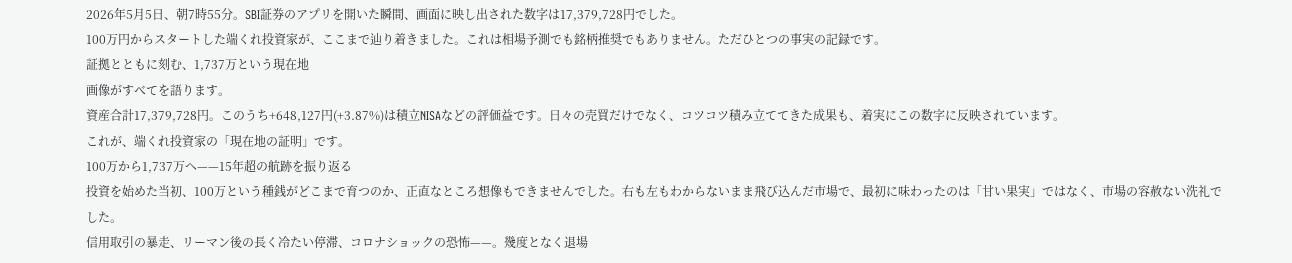2026年5月5日、朝7時55分。SBI証券のアプリを開いた瞬間、画面に映し出された数字は17,379,728円でした。
100万円からスタートした端くれ投資家が、ここまで辿り着きました。これは相場予測でも銘柄推奨でもありません。ただひとつの事実の記録です。
証拠とともに刻む、1,737万という現在地
画像がすべてを語ります。
資産合計17,379,728円。このうち+648,127円(+3.87%)は積立NISAなどの評価益です。日々の売買だけでなく、コツコツ積み立ててきた成果も、着実にこの数字に反映されています。
これが、端くれ投資家の「現在地の証明」です。
100万から1,737万へ——15年超の航跡を振り返る
投資を始めた当初、100万という種銭がどこまで育つのか、正直なところ想像もできませんでした。右も左もわからないまま飛び込んだ市場で、最初に味わったのは「甘い果実」ではなく、市場の容赦ない洗礼でした。
信用取引の暴走、リーマン後の長く冷たい停滞、コロナショックの恐怖——。幾度となく退場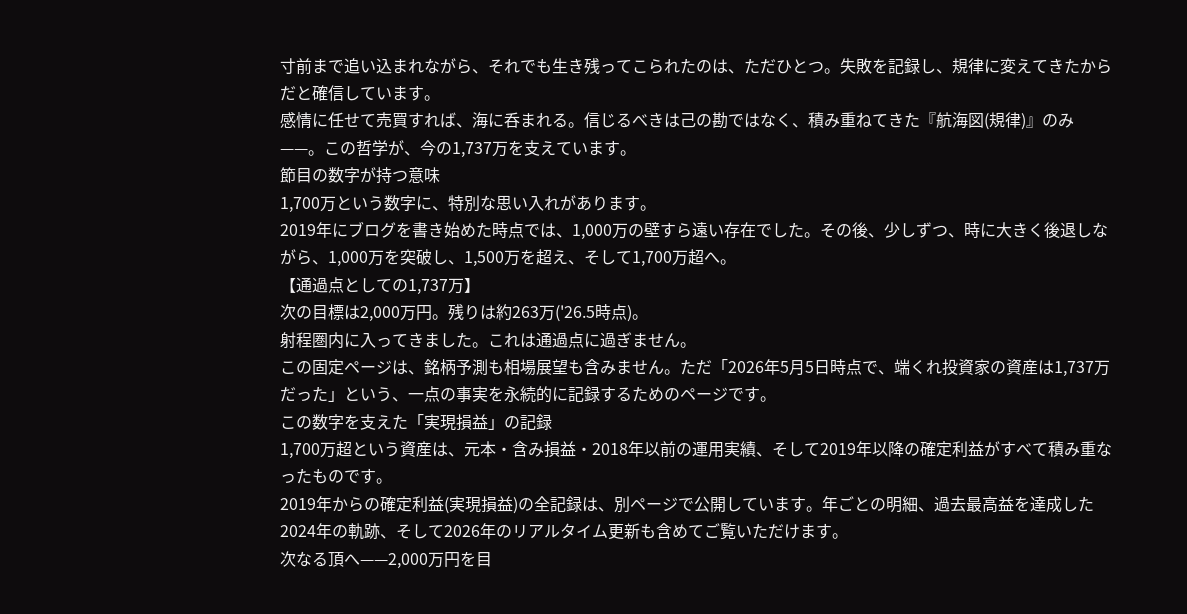寸前まで追い込まれながら、それでも生き残ってこられたのは、ただひとつ。失敗を記録し、規律に変えてきたからだと確信しています。
感情に任せて売買すれば、海に呑まれる。信じるべきは己の勘ではなく、積み重ねてきた『航海図(規律)』のみ——。この哲学が、今の1,737万を支えています。
節目の数字が持つ意味
1,700万という数字に、特別な思い入れがあります。
2019年にブログを書き始めた時点では、1,000万の壁すら遠い存在でした。その後、少しずつ、時に大きく後退しながら、1,000万を突破し、1,500万を超え、そして1,700万超へ。
【通過点としての1,737万】
次の目標は2,000万円。残りは約263万('26.5時点)。
射程圏内に入ってきました。これは通過点に過ぎません。
この固定ページは、銘柄予測も相場展望も含みません。ただ「2026年5月5日時点で、端くれ投資家の資産は1,737万だった」という、一点の事実を永続的に記録するためのページです。
この数字を支えた「実現損益」の記録
1,700万超という資産は、元本・含み損益・2018年以前の運用実績、そして2019年以降の確定利益がすべて積み重なったものです。
2019年からの確定利益(実現損益)の全記録は、別ページで公開しています。年ごとの明細、過去最高益を達成した2024年の軌跡、そして2026年のリアルタイム更新も含めてご覧いただけます。
次なる頂へ——2,000万円を目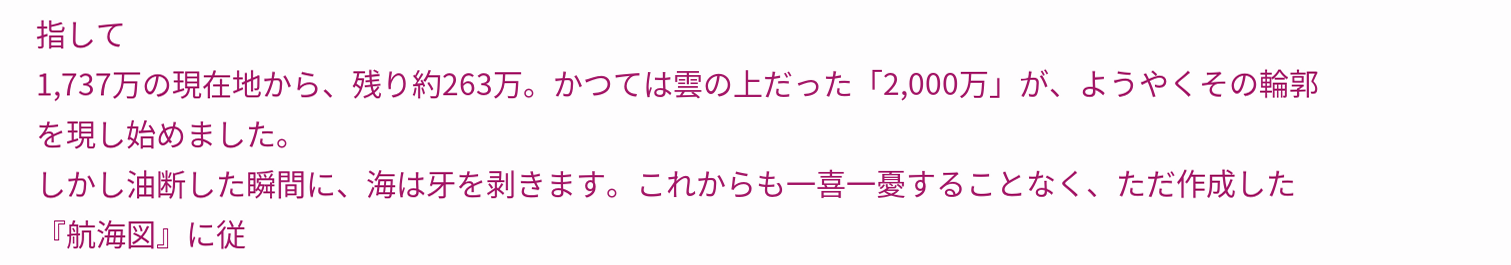指して
1,737万の現在地から、残り約263万。かつては雲の上だった「2,000万」が、ようやくその輪郭を現し始めました。
しかし油断した瞬間に、海は牙を剥きます。これからも一喜一憂することなく、ただ作成した『航海図』に従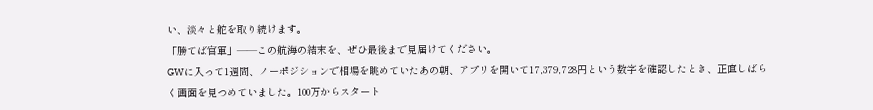い、淡々と舵を取り続けます。
「勝てば官軍」——この航海の結末を、ぜひ最後まで見届けてください。
GWに入って1週間、ノーポジションで相場を眺めていたあの朝、アプリを開いて17,379,728円という数字を確認したとき、正直しばらく画面を見つめていました。100万からスタート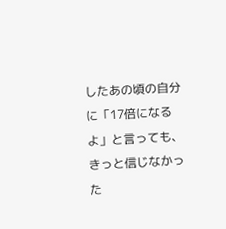したあの頃の自分に「17倍になるよ」と言っても、きっと信じなかった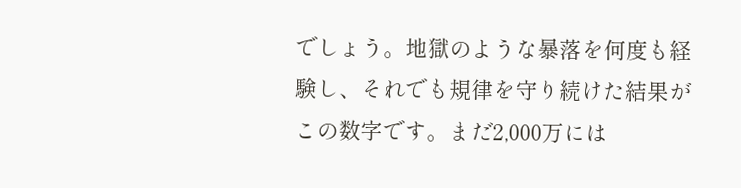でしょう。地獄のような暴落を何度も経験し、それでも規律を守り続けた結果がこの数字です。まだ2,000万には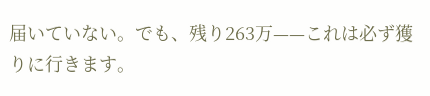届いていない。でも、残り263万——これは必ず獲りに行きます。